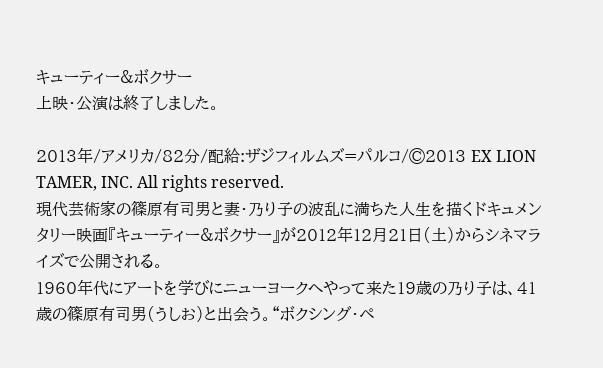キューティー&ボクサー
上映・公演は終了しました。

2013年/アメリカ/82分/配給:ザジフィルムズ=パルコ/©2013 EX LION TAMER, INC. All rights reserved.
現代芸術家の篠原有司男と妻・乃り子の波乱に満ちた人生を描くドキュメンタリー映画『キューティー&ボクサー』が2012年12月21日(土)からシネマライズで公開される。
1960年代にアートを学びにニューヨークへやって来た19歳の乃り子は、41歳の篠原有司男(うしお)と出会う。“ボクシング・ペ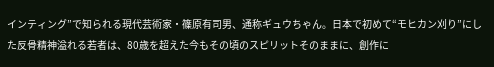インティング”で知られる現代芸術家・篠原有司男、通称ギュウちゃん。日本で初めて“モヒカン刈り”にした反骨精神溢れる若者は、80歳を超えた今もその頃のスピリットそのままに、創作に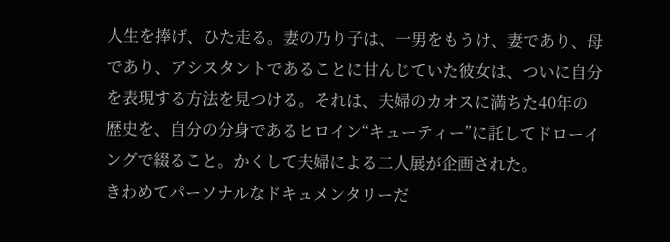人生を捧げ、ひた走る。妻の乃り子は、一男をもうけ、妻であり、母であり、アシスタントであることに甘んじていた彼女は、ついに自分を表現する方法を見つける。それは、夫婦のカオスに満ちた40年の歴史を、自分の分身であるヒロイン“キューティー”に託してドローイングで綴ること。かくして夫婦による二人展が企画された。
きわめてパーソナルなドキュメンタリーだ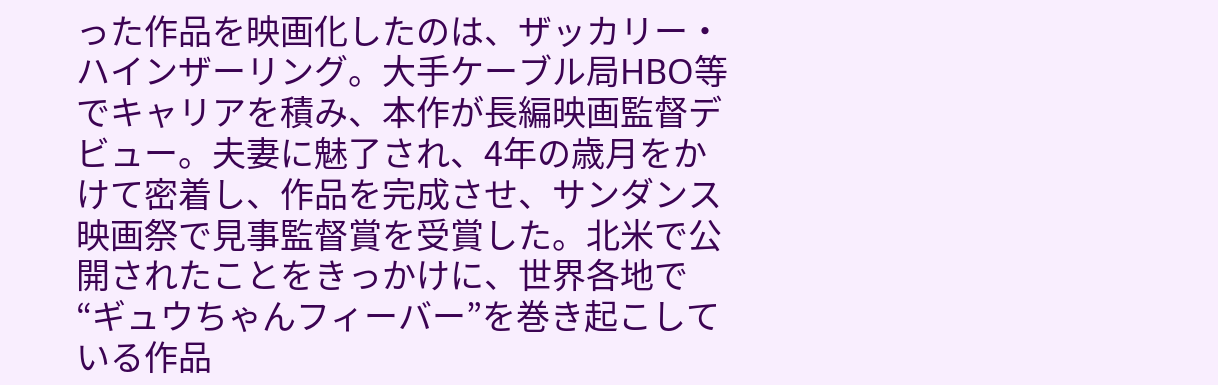った作品を映画化したのは、ザッカリー・ハインザーリング。大手ケーブル局HBO等でキャリアを積み、本作が長編映画監督デビュー。夫妻に魅了され、4年の歳月をかけて密着し、作品を完成させ、サンダンス映画祭で見事監督賞を受賞した。北米で公開されたことをきっかけに、世界各地で“ギュウちゃんフィーバー”を巻き起こしている作品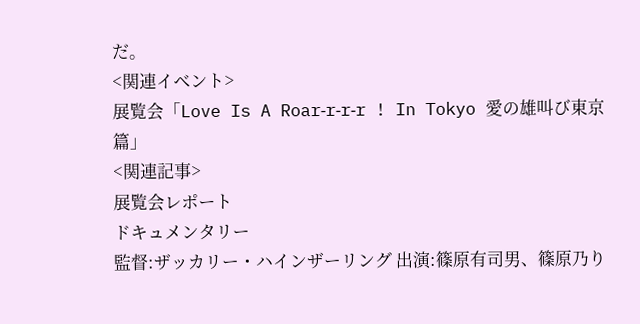だ。
<関連イベント>
展覧会「Love Is A Roar‐r‐r‐r ! In Tokyo 愛の雄叫び東京篇」
<関連記事>
展覧会レポート
ドキュメンタリー
監督:ザッカリー・ハインザーリング 出演:篠原有司男、篠原乃り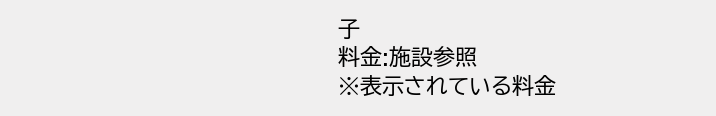子
料金:施設参照
※表示されている料金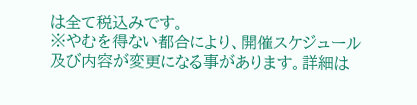は全て税込みです。
※やむを得ない都合により、開催スケジュール及び内容が変更になる事があります。詳細は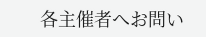各主催者へお問い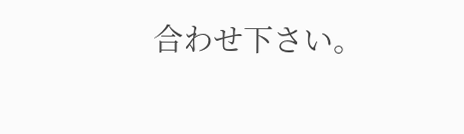合わせ下さい。